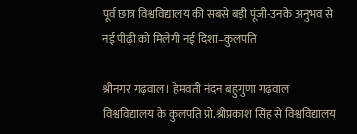पूर्व छात्र विश्वविद्यालय की सबसे बड़ी पूंजी-उनके अनुभव से नई पीढ़ी को मिलेगी नई दिशा–कुलपति

श्रीनगर गढ़वाल। हेमवती नंदन बहुगुणा गढ़वाल विश्वविद्यालय के कुलपति प्रो.श्रीप्रकाश सिंह से विश्वविद्यालय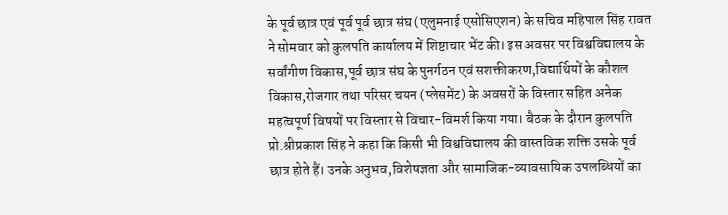के पूर्व छात्र एवं पूर्व पूर्व छात्र संघ (एलुमनाई एसोसिएशन) के सचिव महिपाल सिंह रावत ने सोमवार को कुलपति कार्यालय में शिष्टाचार भेंट की। इस अवसर पर विश्वविद्यालय के सर्वांगीण विकास,पूर्व छात्र संघ के पुनर्गठन एवं सशक्तीकरण,विद्यार्थियों के कौशल विकास,रोजगार तथा परिसर चयन (प्लेसमेंट) के अवसरों के विस्तार सहित अनेक महत्वपूर्ण विषयों पर विस्तार से विचार-विमर्श किया गया। बैठक के दौरान कुलपति प्रो.श्रीप्रकाश सिंह ने कहा कि किसी भी विश्वविद्यालय की वास्तविक शक्ति उसके पूर्व छात्र होते हैं। उनके अनुभव,विशेषज्ञता और सामाजिक-व्यावसायिक उपलब्धियों का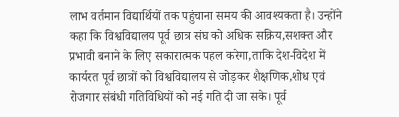लाभ वर्तमान विद्यार्थियों तक पहुंचाना समय की आवश्यकता है। उन्होंने कहा कि विश्वविद्यालय पूर्व छात्र संघ को अधिक सक्रिय,सशक्त और प्रभावी बनाने के लिए सकारात्मक पहल करेगा,ताकि देश-विदेश में कार्यरत पूर्व छात्रों को विश्वविद्यालय से जोड़कर शैक्षणिक,शोध एवं रोजगार संबंधी गतिविधियों को नई गति दी जा सके। पूर्व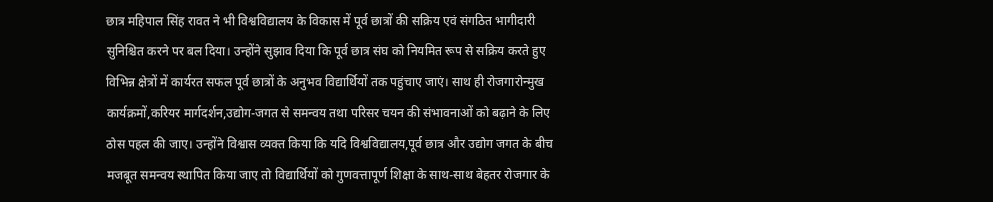छात्र महिपाल सिंह रावत ने भी विश्वविद्यालय के विकास में पूर्व छात्रों की सक्रिय एवं संगठित भागीदारी सुनिश्चित करने पर बल दिया। उन्होंने सुझाव दिया कि पूर्व छात्र संघ को नियमित रूप से सक्रिय करते हुए विभिन्न क्षेत्रों में कार्यरत सफल पूर्व छात्रों के अनुभव विद्यार्थियों तक पहुंचाए जाएं। साथ ही रोजगारोन्मुख कार्यक्रमों,करियर मार्गदर्शन,उद्योग-जगत से समन्वय तथा परिसर चयन की संभावनाओं को बढ़ाने के लिए ठोस पहल की जाए। उन्होंने विश्वास व्यक्त किया कि यदि विश्वविद्यालय,पूर्व छात्र और उद्योग जगत के बीच मजबूत समन्वय स्थापित किया जाए तो विद्यार्थियों को गुणवत्तापूर्ण शिक्षा के साथ-साथ बेहतर रोजगार के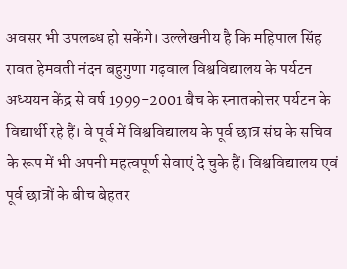अवसर भी उपलब्ध हो सकेंगे। उल्लेखनीय है कि महिपाल सिंह रावत हेमवती नंदन बहुगुणा गढ़वाल विश्वविद्यालय के पर्यटन अध्ययन केंद्र से वर्ष 1999-2001 बैच के स्नातकोत्तर पर्यटन के विद्यार्थी रहे हैं। वे पूर्व में विश्वविद्यालय के पूर्व छात्र संघ के सचिव के रूप में भी अपनी महत्वपूर्ण सेवाएं दे चुके हैं। विश्वविद्यालय एवं पूर्व छात्रों के बीच बेहतर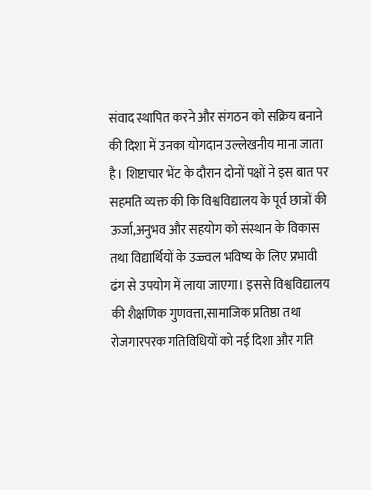संवाद स्थापित करने और संगठन को सक्रिय बनाने की दिशा में उनका योगदान उल्लेखनीय माना जाता है। शिष्टाचार भेंट के दौरान दोनों पक्षों ने इस बात पर सहमति व्यक्त की कि विश्वविद्यालय के पूर्व छात्रों की ऊर्जा,अनुभव और सहयोग को संस्थान के विकास तथा विद्यार्थियों के उज्ज्वल भविष्य के लिए प्रभावी ढंग से उपयोग में लाया जाएगा। इससे विश्वविद्यालय की शैक्षणिक गुणवत्ता,सामाजिक प्रतिष्ठा तथा रोजगारपरक गतिविधियों को नई दिशा और गति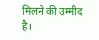मिलने की उम्मीद है।